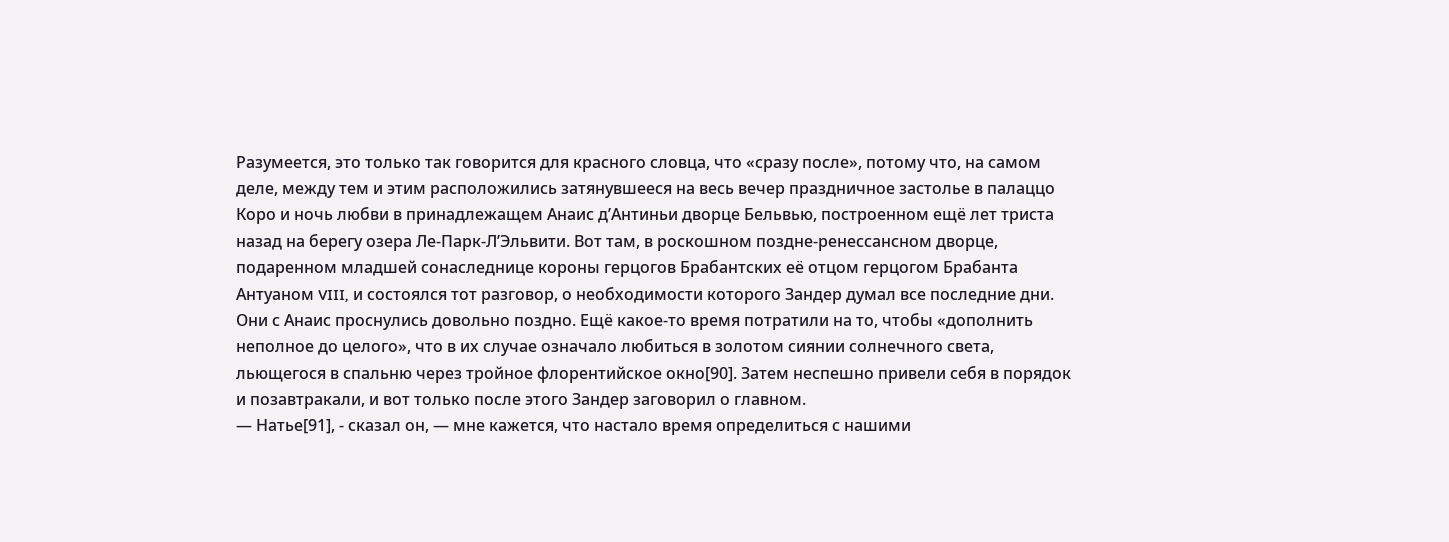Разумеется, это только так говорится для красного словца, что «сразу после», потому что, на самом деле, между тем и этим расположились затянувшееся на весь вечер праздничное застолье в палаццо Коро и ночь любви в принадлежащем Анаис д’Антиньи дворце Бельвью, построенном ещё лет триста назад на берегу озера Ле-Парк-Л’Эльвити. Вот там, в роскошном поздне-ренессансном дворце, подаренном младшей сонаследнице короны герцогов Брабантских её отцом герцогом Брабанта Антуаном VIII, и состоялся тот разговор, о необходимости которого Зандер думал все последние дни. Они с Анаис проснулись довольно поздно. Ещё какое-то время потратили на то, чтобы «дополнить неполное до целого», что в их случае означало любиться в золотом сиянии солнечного света, льющегося в спальню через тройное флорентийское окно[90]. Затем неспешно привели себя в порядок и позавтракали, и вот только после этого Зандер заговорил о главном.
— Натье[91], - сказал он, — мне кажется, что настало время определиться с нашими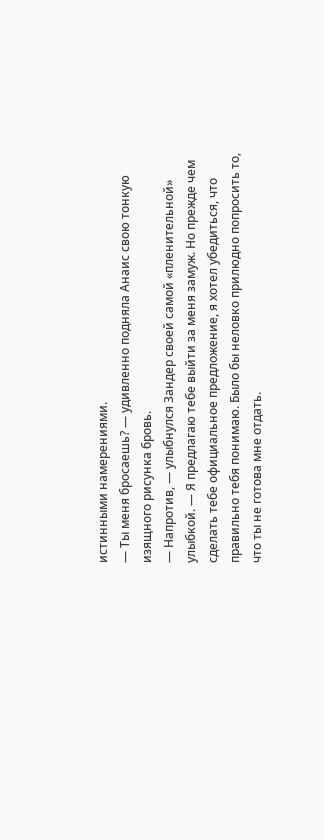истинными намерениями.
— Ты меня бросаешь? — удивленно подняла Анаис свою тонкую изящного рисунка бровь.
— Напротив, — улыбнулся Зандер своей самой «пленительной» улыбкой. — Я предлагаю тебе выйти за меня замуж. Но прежде чем сделать тебе официальное предложение, я хотел убедиться, что правильно тебя понимаю. Было бы неловко прилюдно попросить то, что ты не готова мне отдать.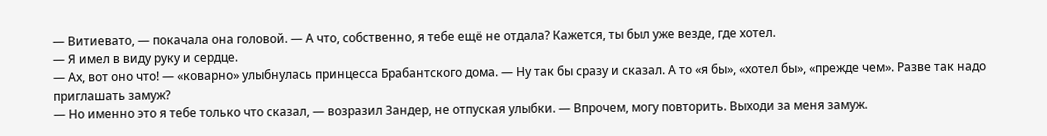— Витиевато, — покачала она головой. — А что, собственно, я тебе ещё не отдала? Кажется, ты был уже везде, где хотел.
— Я имел в виду руку и сердце.
— Ах, вот оно что! — «коварно» улыбнулась принцесса Брабантского дома. — Ну так бы сразу и сказал. А то «я бы», «хотел бы», «прежде чем». Разве так надо приглашать замуж?
— Но именно это я тебе только что сказал, — возразил Зандер, не отпуская улыбки. — Впрочем, могу повторить. Выходи за меня замуж.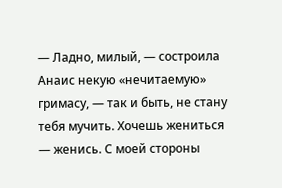— Ладно, милый, — состроила Анаис некую «нечитаемую» гримасу, — так и быть, не стану тебя мучить. Хочешь жениться — женись. С моей стороны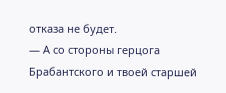отказа не будет.
— А со стороны герцога Брабантского и твоей старшей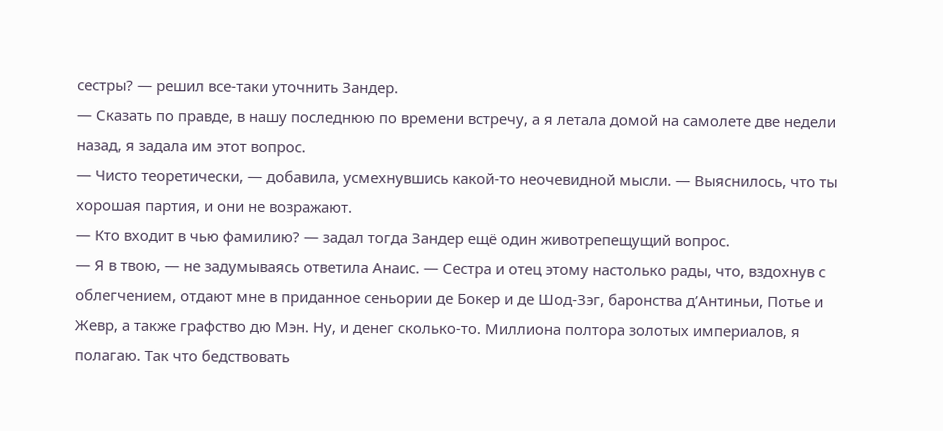сестры? — решил все-таки уточнить Зандер.
— Сказать по правде, в нашу последнюю по времени встречу, а я летала домой на самолете две недели назад, я задала им этот вопрос.
— Чисто теоретически, — добавила, усмехнувшись какой-то неочевидной мысли. — Выяснилось, что ты хорошая партия, и они не возражают.
— Кто входит в чью фамилию? — задал тогда Зандер ещё один животрепещущий вопрос.
— Я в твою, — не задумываясь ответила Анаис. — Сестра и отец этому настолько рады, что, вздохнув с облегчением, отдают мне в приданное сеньории де Бокер и де Шод-Зэг, баронства д’Антиньи, Потье и Жевр, а также графство дю Мэн. Ну, и денег сколько-то. Миллиона полтора золотых империалов, я полагаю. Так что бедствовать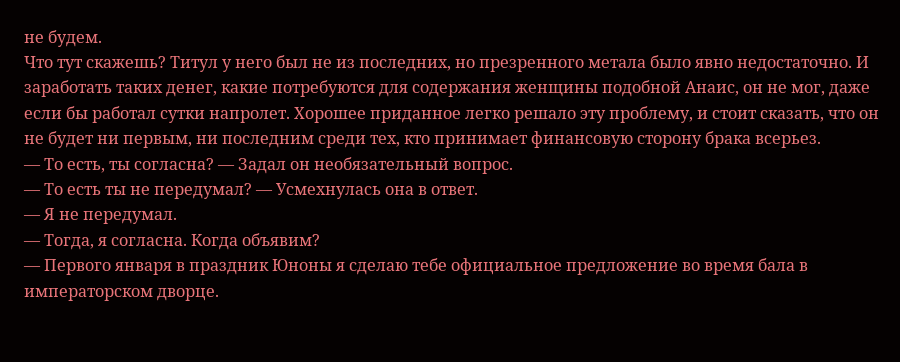не будем.
Что тут скажешь? Титул у него был не из последних, но презренного метала было явно недостаточно. И заработать таких денег, какие потребуются для содержания женщины подобной Анаис, он не мог, даже если бы работал сутки напролет. Хорошее приданное легко решало эту проблему, и стоит сказать, что он не будет ни первым, ни последним среди тех, кто принимает финансовую сторону брака всерьез.
— То есть, ты согласна? — Задал он необязательный вопрос.
— То есть ты не передумал? — Усмехнулась она в ответ.
— Я не передумал.
— Тогда, я согласна. Когда объявим?
— Первого января в праздник Юноны я сделаю тебе официальное предложение во время бала в императорском дворце.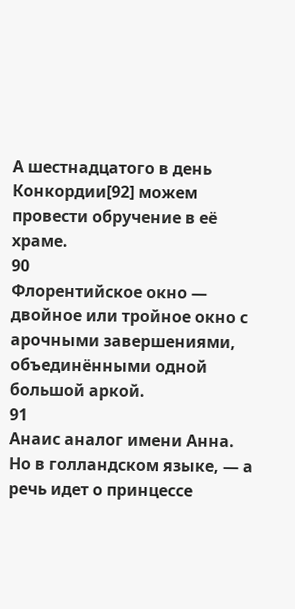А шестнадцатого в день Конкордии[92] можем провести обручение в её храме.
90
Флорентийское окно — двойное или тройное окно с арочными завершениями, объединёнными одной большой аркой.
91
Анаис аналог имени Анна. Но в голландском языке, — а речь идет о принцессе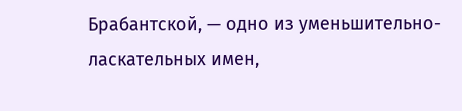Брабантской, — одно из уменьшительно-ласкательных имен,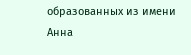образованных из имени Анна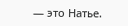— это Натье.